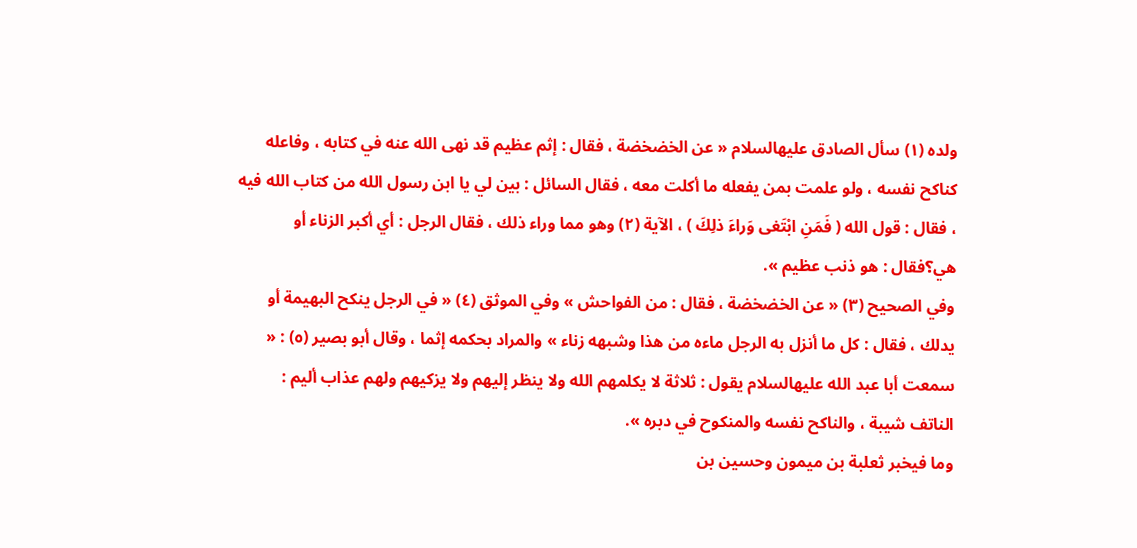ولده (١) سأل الصادق عليهالسلام « عن الخضخضة ، فقال : إثم عظيم قد نهى الله عنه في كتابه ، وفاعله كناكح نفسه ، ولو علمت بمن يفعله ما أكلت معه ، فقال السائل : بين لي يا ابن رسول الله من كتاب الله فيه ، فقال : قول الله ( فَمَنِ ابْتَغى وَراءَ ذلِكَ ) ، الآية (٢) وهو مما وراء ذلك ، فقال الرجل : أي أكبر الزناء أو هي؟فقال : هو ذنب عظيم ».
وفي الصحيح (٣) « عن الخضخضة ، فقال : من الفواحش » وفي الموثق (٤) « في الرجل ينكح البهيمة أو يدلك ، فقال : كل ما أنزل به الرجل ماءه من هذا وشبهه زناء » والمراد بحكمه إثما ، وقال أبو بصير (٥) : « سمعت أبا عبد الله عليهالسلام يقول : ثلاثة لا يكلمهم الله ولا ينظر إليهم ولا يزكيهم ولهم عذاب أليم : الناتف شيبة ، والناكح نفسه والمنكوح في دبره ».
وما فيخبر ثعلبة بن ميمون وحسين بن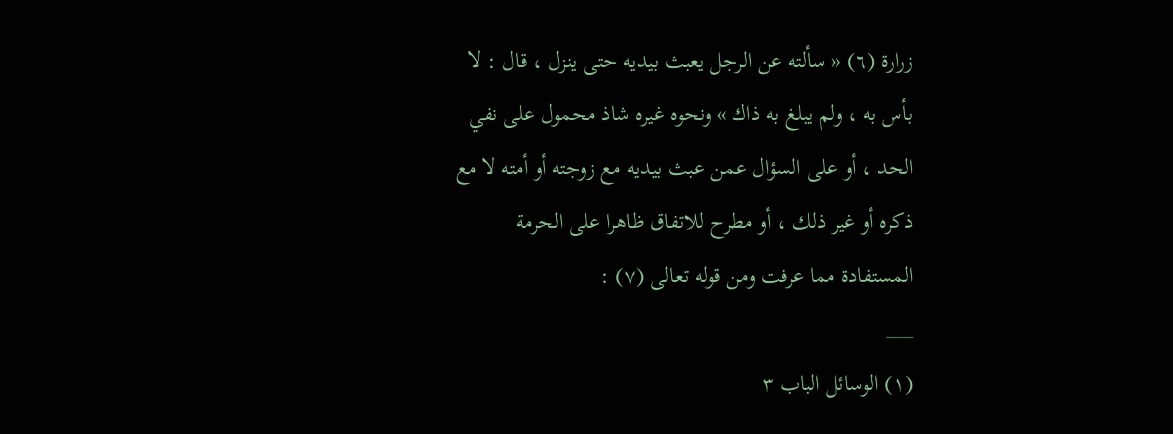زرارة (٦) « سألته عن الرجل يعبث بيديه حتى ينزل ، قال : لا بأس به ، ولم يبلغ به ذاك » ونحوه غيره شاذ محمول على نفي الحد ، أو على السؤال عمن عبث بيديه مع زوجته أو أمته لا مع ذكره أو غير ذلك ، أو مطرح للاتفاق ظاهرا على الحرمة المستفادة مما عرفت ومن قوله تعالى (٧) :
___
(١) الوسائل الباب ٣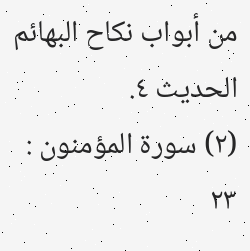من أبواب نكاح البهائم الحديث ٤.
(٢) سورة المؤمنون : ٢٣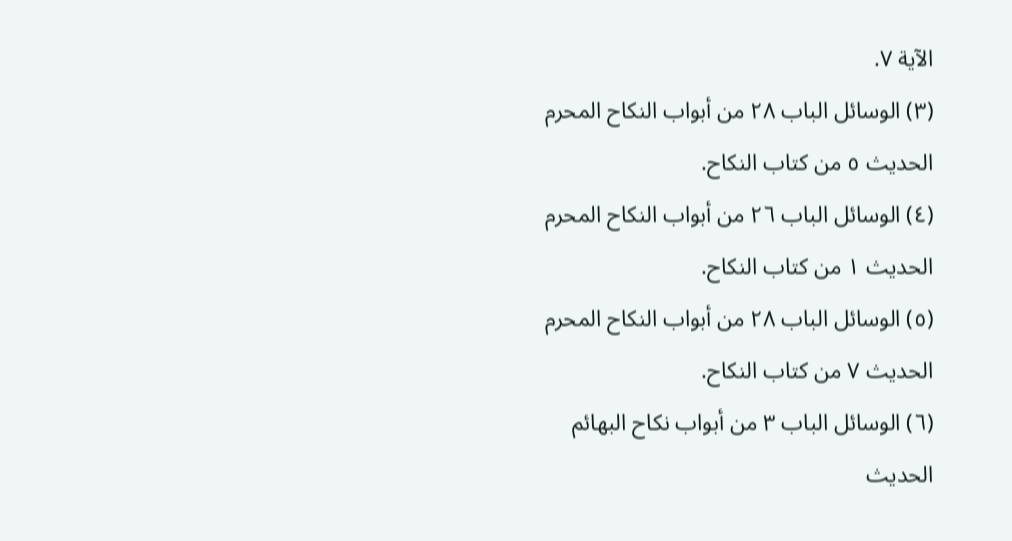الآية ٧.
(٣) الوسائل الباب ٢٨ من أبواب النكاح المحرم الحديث ٥ من كتاب النكاح.
(٤) الوسائل الباب ٢٦ من أبواب النكاح المحرم الحديث ١ من كتاب النكاح.
(٥) الوسائل الباب ٢٨ من أبواب النكاح المحرم الحديث ٧ من كتاب النكاح.
(٦) الوسائل الباب ٣ من أبواب نكاح البهائم الحديث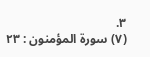٣.
(٧) سورة المؤمنون : ٢٣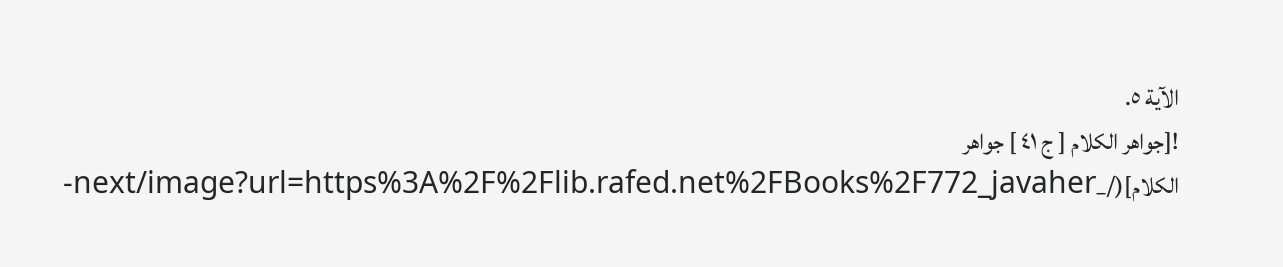الآية ٥.
![جواهر الكلام [ ج ٤١ ] جواهر الكلام](/_next/image?url=https%3A%2F%2Flib.rafed.net%2FBooks%2F772_javaher-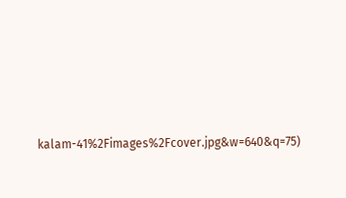kalam-41%2Fimages%2Fcover.jpg&w=640&q=75)